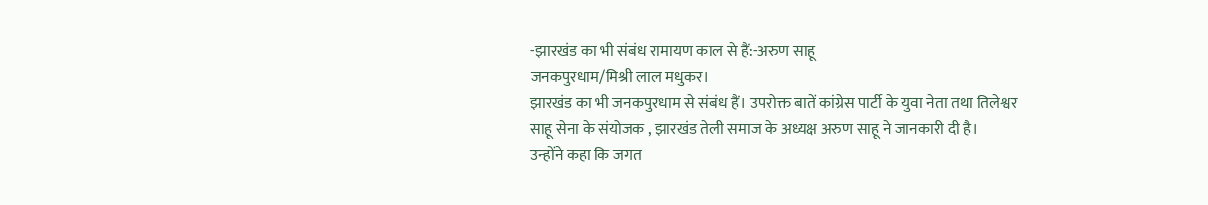-झारखंड का भी संबंध रामायण काल से हैं:-अरुण साहू
जनकपुरधाम/मिश्री लाल मधुकर।
झारखंड का भी जनकपुरधाम से संबंध हैं। उपरोक्त बातें कांग्रेस पार्टी के युवा नेता तथा तिलेश्वर साहू सेना के संयोजक , झारखंड तेली समाज के अध्यक्ष अरुण साहू ने जानकारी दी है।
उन्होंने कहा कि जगत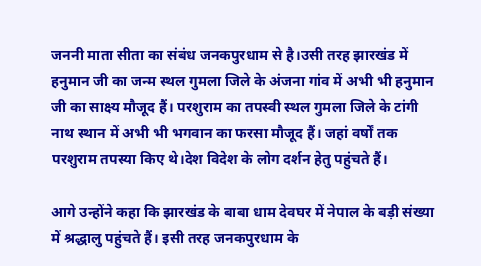जननी माता सीता का संबंध जनकपुरधाम से है।उसी तरह झारखंड में हनुमान जी का जन्म स्थल गुमला जिले के अंजना गांव में अभी भी हनुमान जी का साक्ष्य मौजूद हैं। परशुराम का तपस्वी स्थल गुमला जिले के टांगी नाथ स्थान में अभी भी भगवान का फरसा मौजूद हैं। जहां वर्षों तक परशुराम तपस्या किए थे।देश विदेश के लोग दर्शन हेतु पहुंचते हैं।

आगे उन्होंने कहा कि झारखंड के बाबा धाम देवघर में नेपाल के बड़ी संख्या में श्रद्धालु पहुंचते हैं। इसी तरह जनकपुरधाम के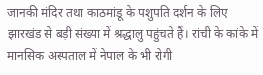जानकी मंदिर तथा काठमांडू के पशुपति दर्शन के लिए झारखंड से बड़ी संख्या में श्रद्धालु पहुंचते हैं। रांची के कांके में मानसिक अस्पताल में नेपाल के भी रोगी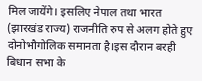मिल जायेंगे। इसलिए नेपाल तथा भारत (झारखंड राज्य) राजनीति रुप से अलग होते हुए दोनोभौगोलिक समानता है।इस दौरान बरही बिधान सभा के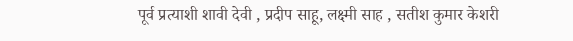पूर्व प्रत्याशी शावी देवी , प्रदीप साहू, लक्ष्मी साह , सतीश कुमार केशरी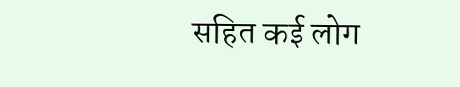सहित कई लोग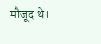मौजूद थे।